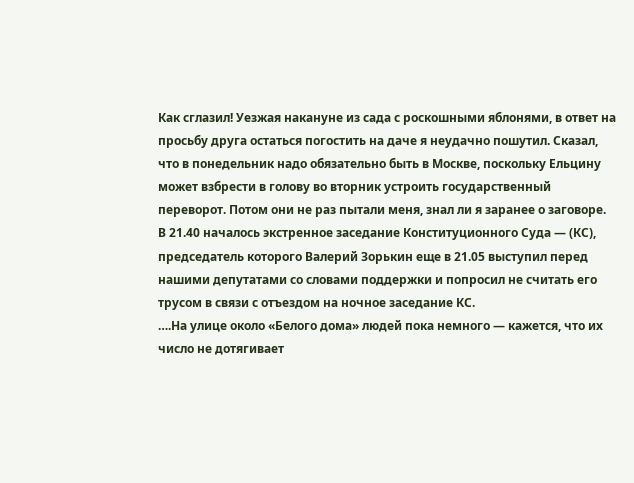Как сглазил! Уезжая накануне из сада с роскошными яблонями, в ответ на просьбу друга остаться погостить на даче я неудачно пошутил. Сказал, что в понедельник надо обязательно быть в Москве, поскольку Ельцину может взбрести в голову во вторник устроить государственный переворот. Потом они не раз пытали меня, знал ли я заранее о заговоре.
В 21.40 началось экстренное заседание Конституционного Суда — (КС), председатель которого Валерий Зорькин еще в 21.05 выступил перед нашими депутатами со словами поддержки и попросил не считать его трусом в связи с отъездом на ночное заседание КС.
….На улице около «Белого дома» людей пока немного — кажется, что их число не дотягивает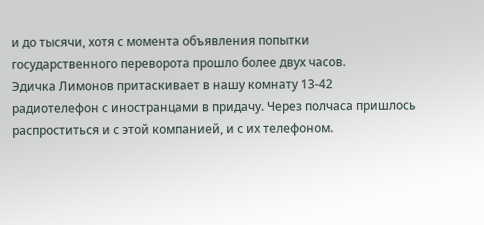и до тысячи, хотя с момента объявления попытки государственного переворота прошло более двух часов.
Эдичка Лимонов притаскивает в нашу комнату 13-42 радиотелефон с иностранцами в придачу. Через полчаса пришлось распроститься и с этой компанией, и с их телефоном.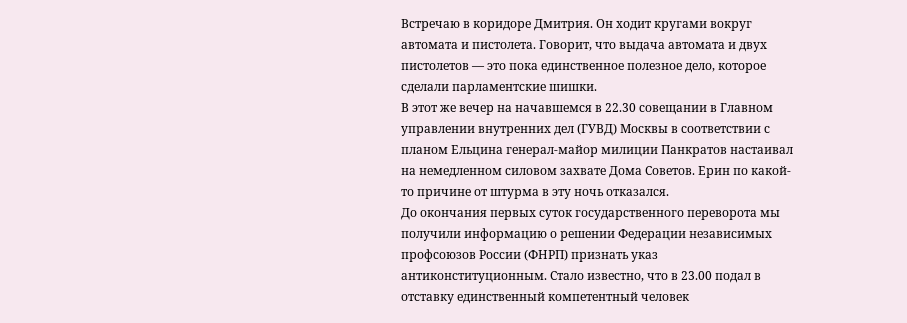Встречаю в коридоре Дмитрия. Он ходит кругами вокруг автомата и пистолета. Говорит, что выдача автомата и двух пистолетов — это пока единственное полезное дело, которое сделали парламентские шишки.
В этот же вечер на начавшемся в 22.30 совещании в Главном управлении внутренних дел (ГУВД) Москвы в соответствии с планом Ельцина генерал-майор милиции Панкратов настаивал на немедленном силовом захвате Дома Советов. Ерин по какой-то причине от штурма в эту ночь отказался.
До окончания первых суток государственного переворота мы получили информацию о решении Федерации независимых профсоюзов России (ФНРП) признать указ антиконституционным. Стало известно, что в 23.00 подал в отставку единственный компетентный человек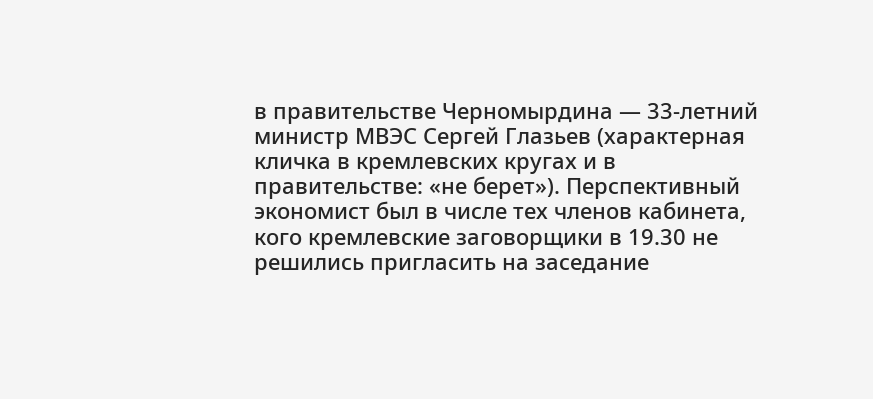в правительстве Черномырдина — 33-летний министр МВЭС Сергей Глазьев (характерная кличка в кремлевских кругах и в правительстве: «не берет»). Перспективный экономист был в числе тех членов кабинета, кого кремлевские заговорщики в 19.30 не решились пригласить на заседание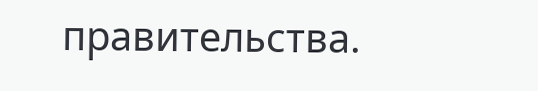правительства.